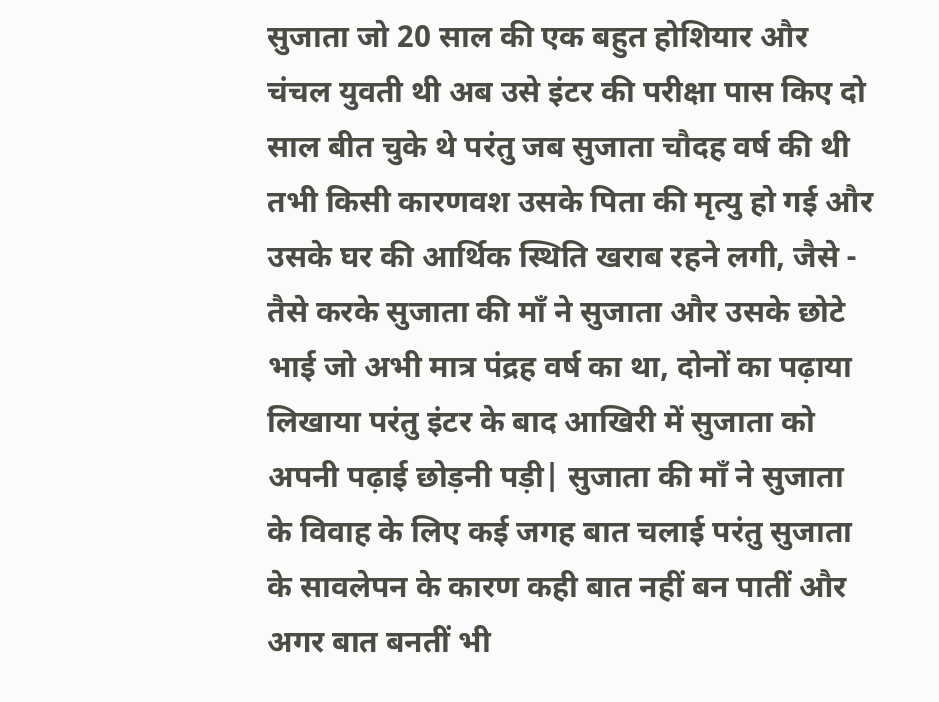सुजाता जो 20 साल की एक बहुत होशियार और चंचल युवती थी अब उसे इंटर की परीक्षा पास किए दो साल बीत चुके थे परंतु जब सुजाता चौदह वर्ष की थी तभी किसी कारणवश उसके पिता की मृत्यु हो गई और उसके घर की आर्थिक स्थिति खराब रहने लगी, जैसे - तैसे करके सुजाता की माँ ने सुजाता और उसके छोटे भाई जो अभी मात्र पंद्रह वर्ष का था, दोनों का पढ़ाया लिखाया परंतु इंटर के बाद आखिरी में सुजाता को अपनी पढ़ाई छोड़नी पड़ी| सुजाता की माँ ने सुजाता के विवाह के लिए कई जगह बात चलाई परंतु सुजाता के सावलेपन के कारण कही बात नहीं बन पातीं और अगर बात बनतीं भी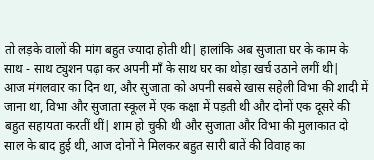तो लड़के वालों की मांग बहुत ज्यादा होती थी| हालांकि अब सुजाता घर के काम के साथ - साथ ट्युशन पढ़ा कर अपनी माँ के साथ घर का थोड़ा खर्च उठाने लगीं थी|
आज मंगलवार का दिन था, और सुजाता को अपनी सबसे खास सहेली विभा की शादी में जाना था, विभा और सुजाता स्कूल में एक कक्षा में पड़ती थी और दोनों एक दूसरे की बहुत सहायता करतीं थीं| शाम हो चुकी थी और सुजाता और विभा की मुलाकात दो साल के बाद हुई थी, आज दोनों ने मिलकर बहुत सारी बातें की विवाह का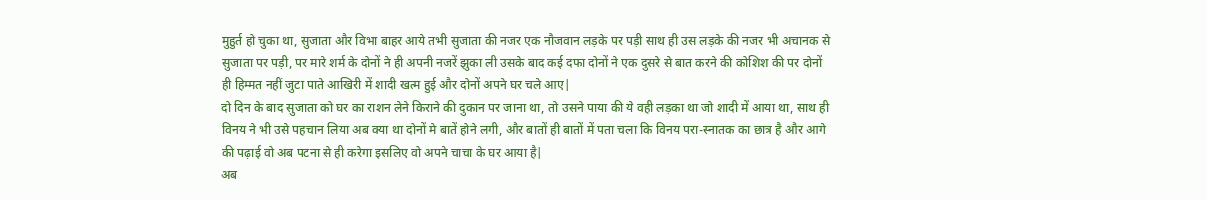मुहुर्त हो चुका था, सुजाता और विभा बाहर आये तभी सुजाता की नजर एक नौजवान लड़के पर पड़ी साथ ही उस लड़के की नजर भी अचानक से सुजाता पर पड़ी, पर मारे शर्म के दोनों ने ही अपनी नजरें झुका ली उसके बाद कई दफा दोनों ने एक दुसरे से बात करने की कोशिश की पर दोनों ही हिम्मत नहीं जुटा पाते आखिरी में शादी खत्म हुई और दोनों अपने घर चले आए|
दो दिन के बाद सुजाता को घर का राशन लेने किराने की दुकान पर जाना था, तो उसने पाया की ये वही लड़का था जो शादी में आया था, साथ ही विनय ने भी उसे पहचान लिया अब क्या था दोनों मे बातें होने लगी, और बातों ही बातों में पता चला कि विनय परा-स्नातक का छात्र है और आगे की पढ़ाई वो अब पटना से ही करेगा इसलिए वो अपने चाचा के घर आया है|
अब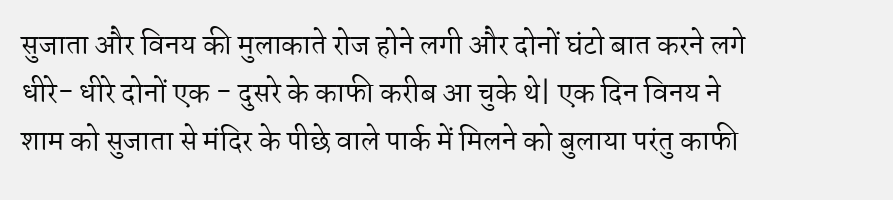सुजाता और विनय की मुलाकाते रोज होने लगी और दोनों घंटो बात करने लगे धीरे- धीरे दोनों एक - दुसरे के काफी करीब आ चुके थे| एक दिन विनय ने शाम को सुजाता से मंदिर के पीछे वाले पार्क में मिलने को बुलाया परंतु काफी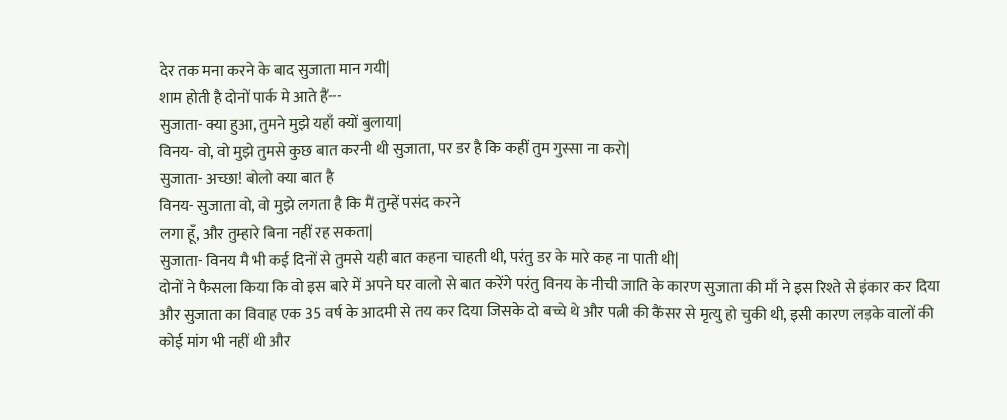देर तक मना करने के बाद सुजाता मान गयी|
शाम होती है दोनों पार्क मे आते हैं---
सुजाता- क्या हुआ, तुमने मुझे यहाँ क्यों बुलाया|
विनय- वो, वो मुझे तुमसे कुछ बात करनी थी सुजाता, पर डर है कि कहीं तुम गुस्सा ना करो|
सुजाता- अच्छा! बोलो क्या बात है
विनय- सुजाता वो, वो मुझे लगता है कि मैं तुम्हें पसंद करने
लगा हूँ, और तुम्हारे बिना नहीं रह सकता|
सुजाता- विनय मै भी कई दिनों से तुमसे यही बात कहना चाहती थी, परंतु डर के मारे कह ना पाती थी|
दोनों ने फैसला किया कि वो इस बारे में अपने घर वालो से बात करेंगे परंतु विनय के नीची जाति के कारण सुजाता की माँ ने इस रिश्ते से इंकार कर दिया और सुजाता का विवाह एक 35 वर्ष के आदमी से तय कर दिया जिसके दो बच्चे थे और पत्नी की कैंसर से मृत्यु हो चुकी थी, इसी कारण लड़के वालों की कोई मांग भी नहीं थी और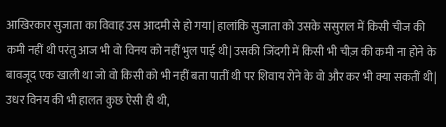आखिरकार सुजाता का विवाह उस आदमी से हो गया| हालांकि सुजाता को उसके ससुराल में किसी चीज की कमी नहीं थी परंतु आज भी वो विनय को नहीं भुल पाई थी| उसकी जिंदगी में किसी भी चीज़ की कमी ना होने के बावजूद एक खाली था जो वो किसी को भी नहीं बता पातीं थी पर शिवाय रोने के वो और कर भी क्या सकतीं थी| उधर विनय की भी हालत कुछ ऐसी ही थी,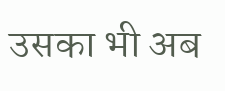उसका भी अब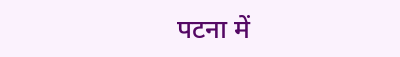पटना में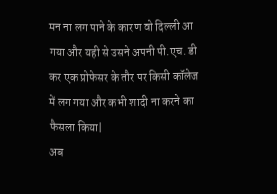मन ना लग पाने के कारण वो दिल्ली आ गया और यही से उसने अपनी पी.एच. डी कर एक प्रोफेसर के तौर पर किसी कॉलेज में लग गया और कभी शादी ना करने का फैसला किया|
अब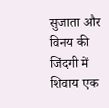सुजाता और विनय की जिंदगी में शिवाय एक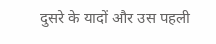दुसरे के यादों और उस पहली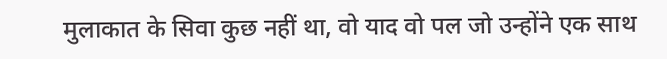मुलाकात के सिवा कुछ नहीं था, वो याद वो पल जो उन्होंने एक साथ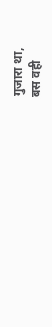गुजारा था,
बस वही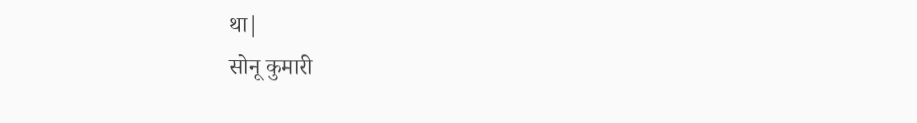था|
सोनू कुमारी